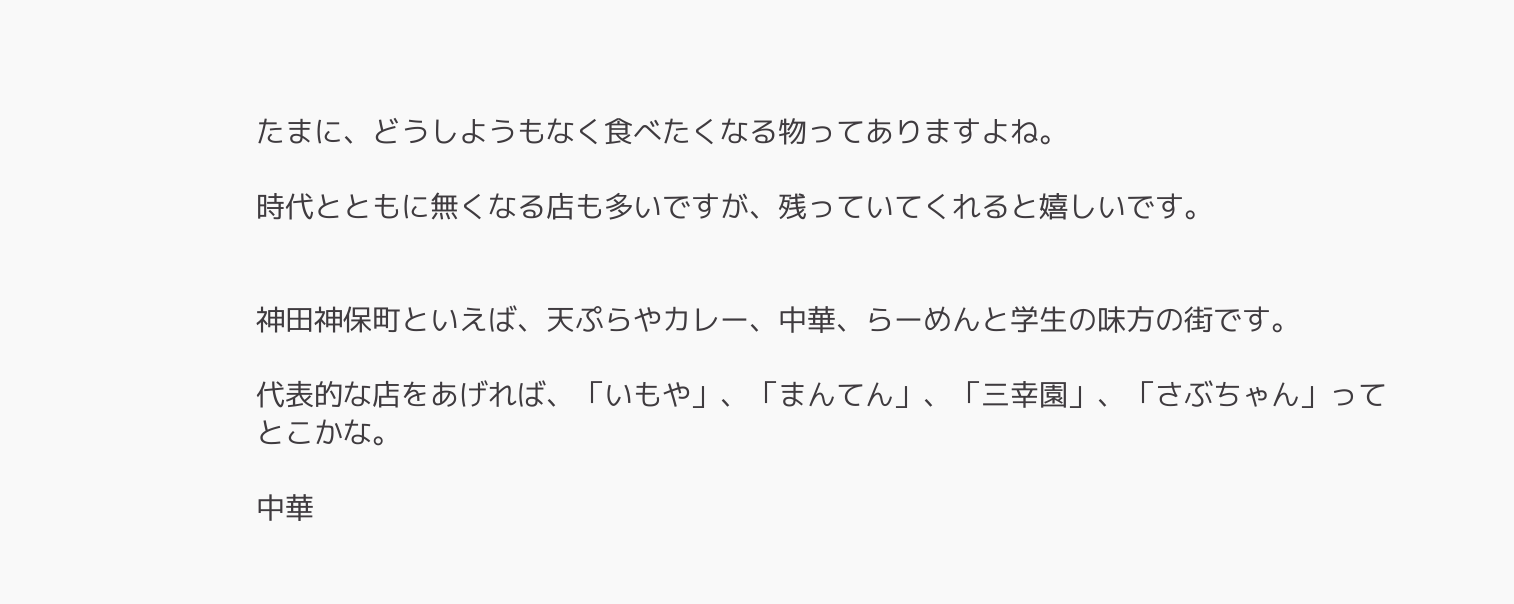たまに、どうしようもなく食べたくなる物ってありますよね。

時代とともに無くなる店も多いですが、残っていてくれると嬉しいです。


神田神保町といえば、天ぷらやカレー、中華、らーめんと学生の味方の街です。

代表的な店をあげれば、「いもや」、「まんてん」、「三幸園」、「さぶちゃん」ってとこかな。

中華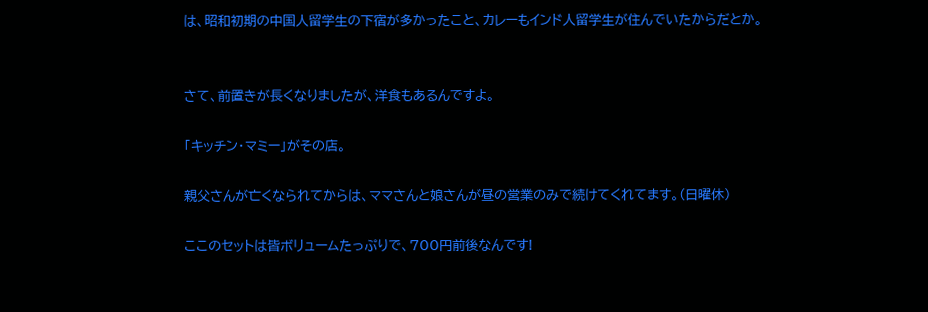は、昭和初期の中国人留学生の下宿が多かったこと、カレーもインド人留学生が住んでいたからだとか。


さて、前置きが長くなりましたが、洋食もあるんですよ。

「キッチン・マミー」がその店。

親父さんが亡くなられてからは、ママさんと娘さんが昼の営業のみで続けてくれてます。(日曜休)

ここのセットは皆ボリュームたっぷりで、700円前後なんです!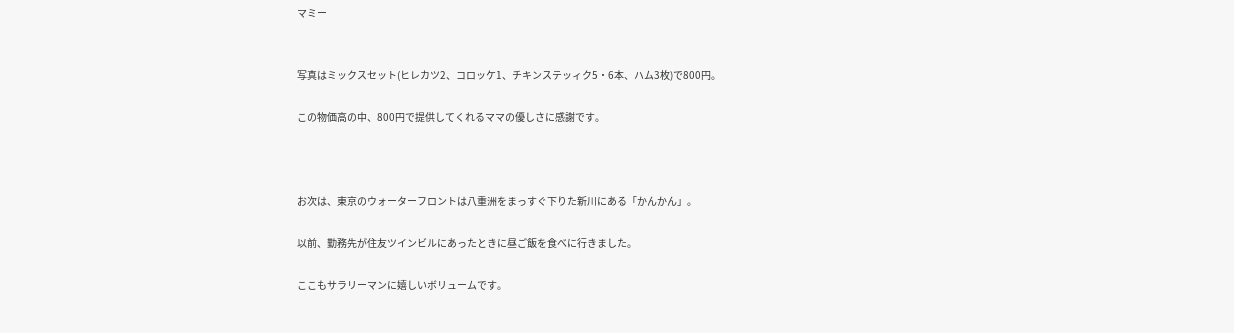マミー


写真はミックスセット(ヒレカツ2、コロッケ1、チキンステッィク5・6本、ハム3枚)で800円。

この物価高の中、800円で提供してくれるママの優しさに感謝です。



お次は、東京のウォーターフロントは八重洲をまっすぐ下りた新川にある「かんかん」。

以前、勤務先が住友ツインビルにあったときに昼ご飯を食べに行きました。

ここもサラリーマンに嬉しいボリュームです。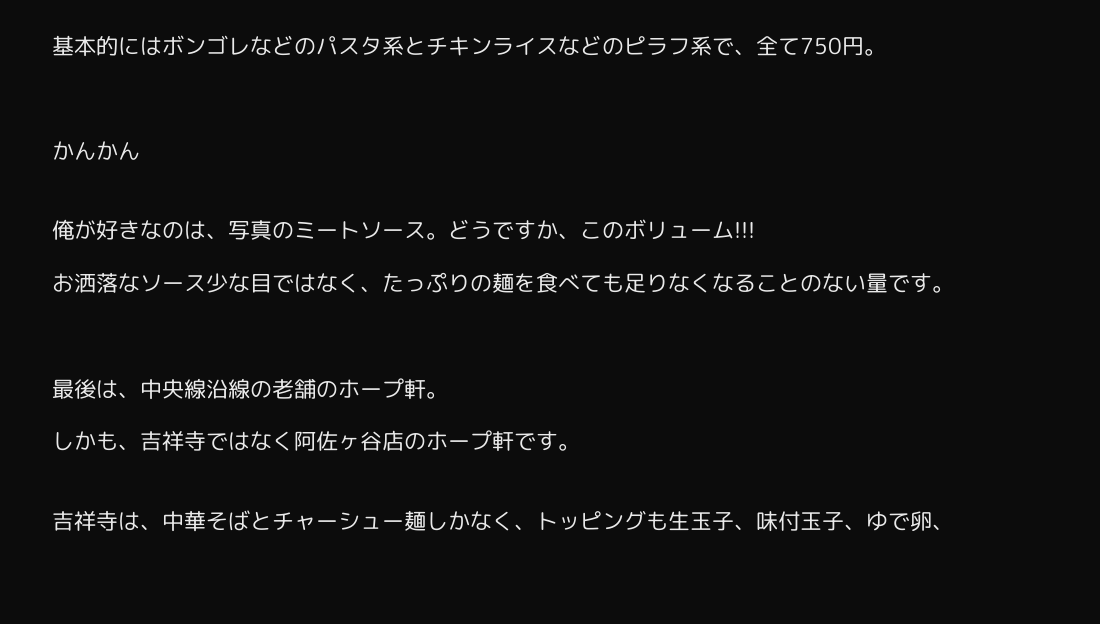基本的にはボンゴレなどのパスタ系とチキンライスなどのピラフ系で、全て750円。



かんかん


俺が好きなのは、写真のミートソース。どうですか、このボリューム!!!

お洒落なソース少な目ではなく、たっぷりの麺を食べても足りなくなることのない量です。



最後は、中央線沿線の老舗のホープ軒。

しかも、吉祥寺ではなく阿佐ヶ谷店のホープ軒です。


吉祥寺は、中華そばとチャーシュー麺しかなく、トッピングも生玉子、味付玉子、ゆで卵、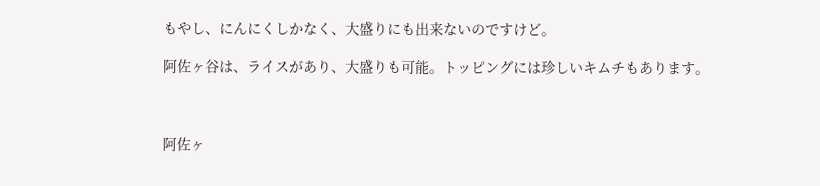もやし、にんにくしかなく、大盛りにも出来ないのですけど。

阿佐ヶ谷は、ライスがあり、大盛りも可能。トッピングには珍しいキムチもあります。



阿佐ヶ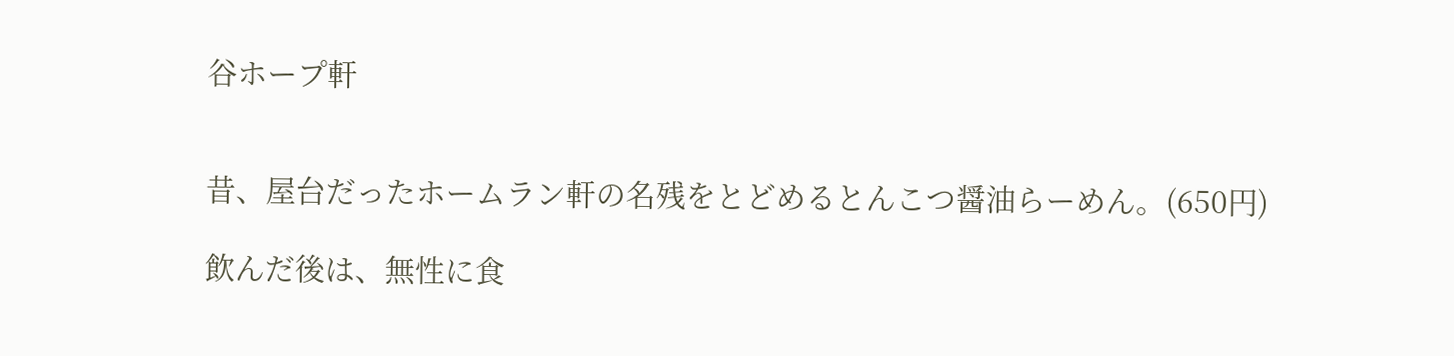谷ホープ軒


昔、屋台だったホームラン軒の名残をとどめるとんこつ醤油らーめん。(650円)

飲んだ後は、無性に食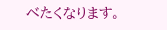べたくなります。